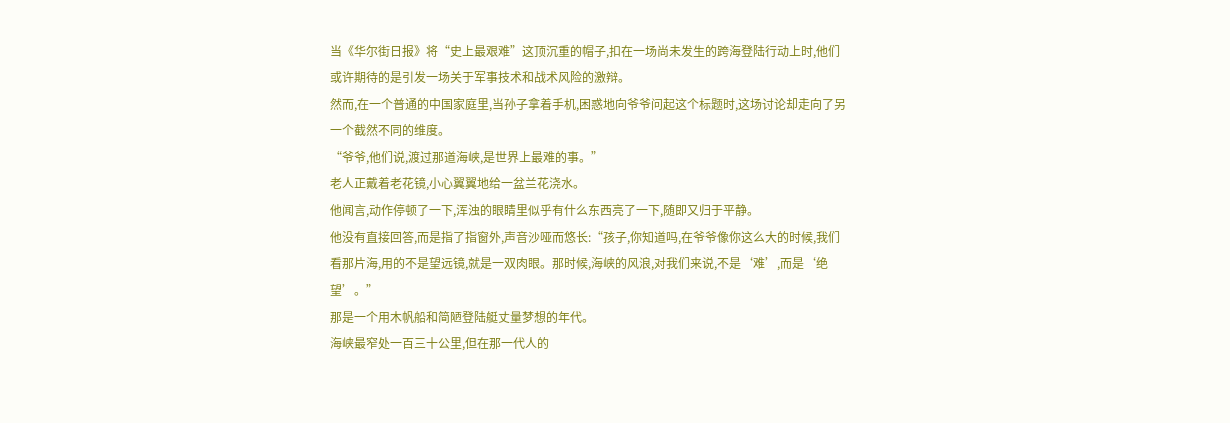当《华尔街日报》将“史上最艰难”这顶沉重的帽子,扣在一场尚未发生的跨海登陆行动上时,他们或许期待的是引发一场关于军事技术和战术风险的激辩。
然而,在一个普通的中国家庭里,当孙子拿着手机,困惑地向爷爷问起这个标题时,这场讨论却走向了另一个截然不同的维度。
“爷爷,他们说,渡过那道海峡,是世界上最难的事。”
老人正戴着老花镜,小心翼翼地给一盆兰花浇水。
他闻言,动作停顿了一下,浑浊的眼睛里似乎有什么东西亮了一下,随即又归于平静。
他没有直接回答,而是指了指窗外,声音沙哑而悠长:“孩子,你知道吗,在爷爷像你这么大的时候,我们看那片海,用的不是望远镜,就是一双肉眼。那时候,海峡的风浪,对我们来说,不是‘难’,而是‘绝望’。”
那是一个用木帆船和简陋登陆艇丈量梦想的年代。
海峡最窄处一百三十公里,但在那一代人的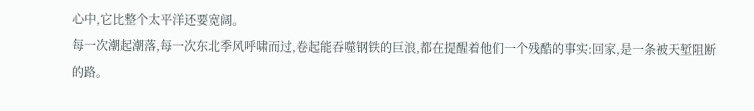心中,它比整个太平洋还要宽阔。
每一次潮起潮落,每一次东北季风呼啸而过,卷起能吞噬钢铁的巨浪,都在提醒着他们一个残酷的事实:回家,是一条被天堑阻断的路。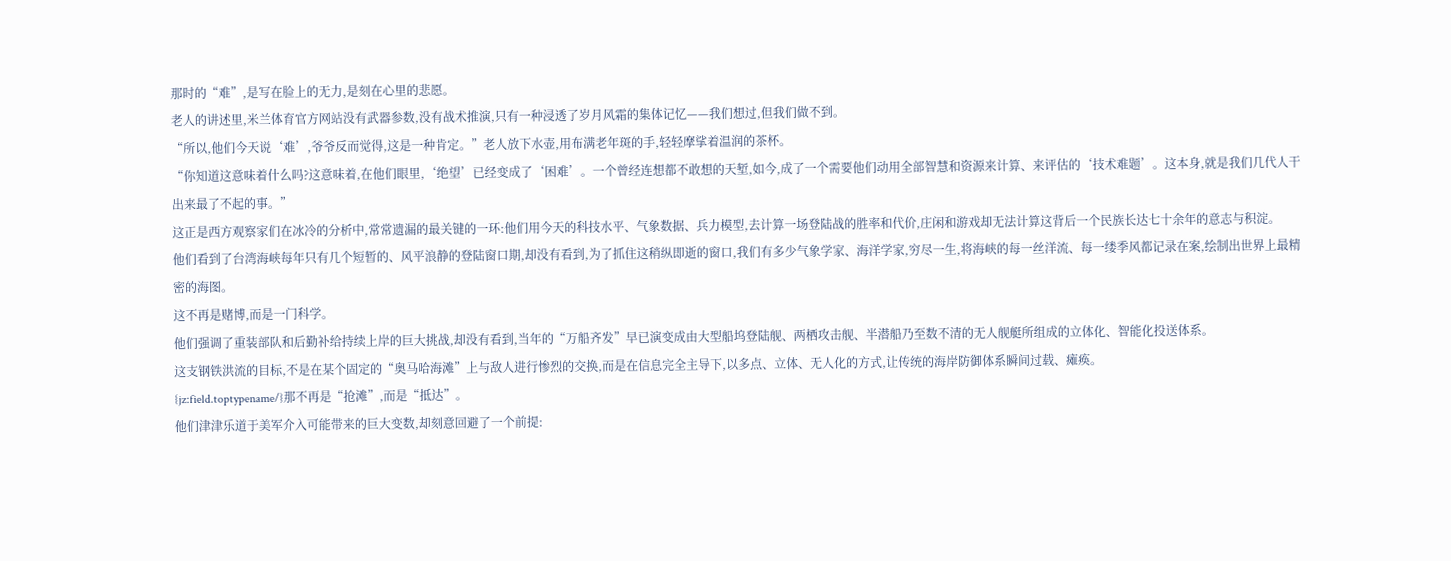那时的“难”,是写在脸上的无力,是刻在心里的悲愿。
老人的讲述里,米兰体育官方网站没有武器参数,没有战术推演,只有一种浸透了岁月风霜的集体记忆——我们想过,但我们做不到。
“所以,他们今天说‘难’,爷爷反而觉得,这是一种肯定。”老人放下水壶,用布满老年斑的手,轻轻摩挲着温润的茶杯。
“你知道这意味着什么吗?这意味着,在他们眼里,‘绝望’已经变成了‘困难’。一个曾经连想都不敢想的天堑,如今,成了一个需要他们动用全部智慧和资源来计算、来评估的‘技术难题’。这本身,就是我们几代人干出来最了不起的事。”
这正是西方观察家们在冰冷的分析中,常常遗漏的最关键的一环:他们用今天的科技水平、气象数据、兵力模型,去计算一场登陆战的胜率和代价,庄闲和游戏却无法计算这背后一个民族长达七十余年的意志与积淀。
他们看到了台湾海峡每年只有几个短暂的、风平浪静的登陆窗口期,却没有看到,为了抓住这稍纵即逝的窗口,我们有多少气象学家、海洋学家,穷尽一生,将海峡的每一丝洋流、每一缕季风都记录在案,绘制出世界上最精密的海图。
这不再是赌博,而是一门科学。
他们强调了重装部队和后勤补给持续上岸的巨大挑战,却没有看到,当年的“万船齐发”早已演变成由大型船坞登陆舰、两栖攻击舰、半潜船乃至数不清的无人舰艇所组成的立体化、智能化投送体系。
这支钢铁洪流的目标,不是在某个固定的“奥马哈海滩”上与敌人进行惨烈的交换,而是在信息完全主导下,以多点、立体、无人化的方式,让传统的海岸防御体系瞬间过载、瘫痪。
{jz:field.toptypename/}那不再是“抢滩”,而是“抵达”。
他们津津乐道于美军介入可能带来的巨大变数,却刻意回避了一个前提: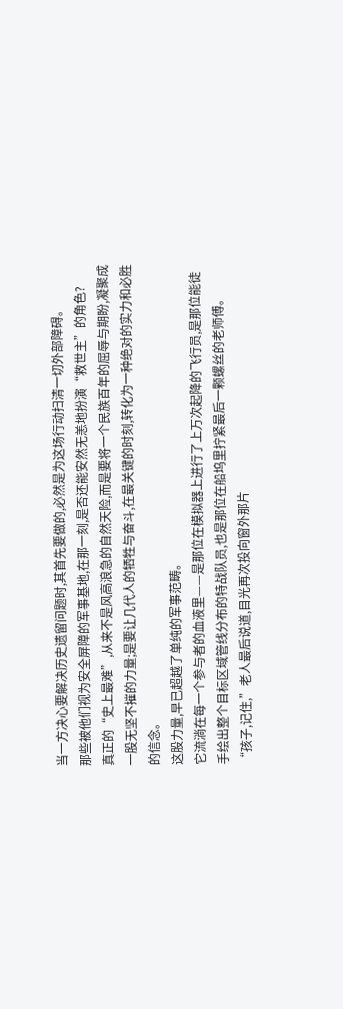当一方决心要解决历史遗留问题时,其首先要做的,必然是为这场行动扫清一切外部障碍。
那些被他们视为安全屏障的军事基地,在那一刻,是否还能安然无恙地扮演“救世主”的角色?
真正的“史上最难”,从来不是风高浪急的自然天险,而是要将一个民族百年的屈辱与期盼,凝聚成一股无坚不摧的力量;是要让几代人的牺牲与奋斗,在最关键的时刻,转化为一种绝对的实力和必胜的信念。
这股力量,早已超越了单纯的军事范畴。
它流淌在每一个参与者的血液里——是那位在模拟器上进行了上万次起降的飞行员,是那位能徒手绘出整个目标区域管线分布的特战队员,也是那位在船坞里拧紧最后一颗螺丝的老师傅。
“孩子,记住,”老人最后说道,目光再次投向窗外那片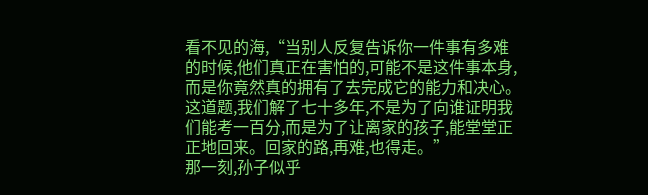看不见的海,“当别人反复告诉你一件事有多难的时候,他们真正在害怕的,可能不是这件事本身,而是你竟然真的拥有了去完成它的能力和决心。这道题,我们解了七十多年,不是为了向谁证明我们能考一百分,而是为了让离家的孩子,能堂堂正正地回来。回家的路,再难,也得走。”
那一刻,孙子似乎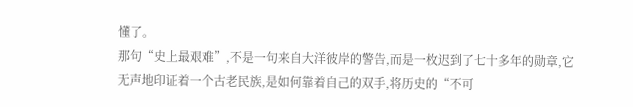懂了。
那句“史上最艰难”,不是一句来自大洋彼岸的警告,而是一枚迟到了七十多年的勋章,它无声地印证着一个古老民族,是如何靠着自己的双手,将历史的“不可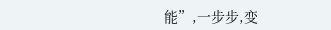能”,一步步,变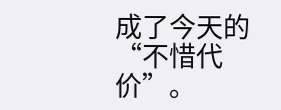成了今天的“不惜代价”。